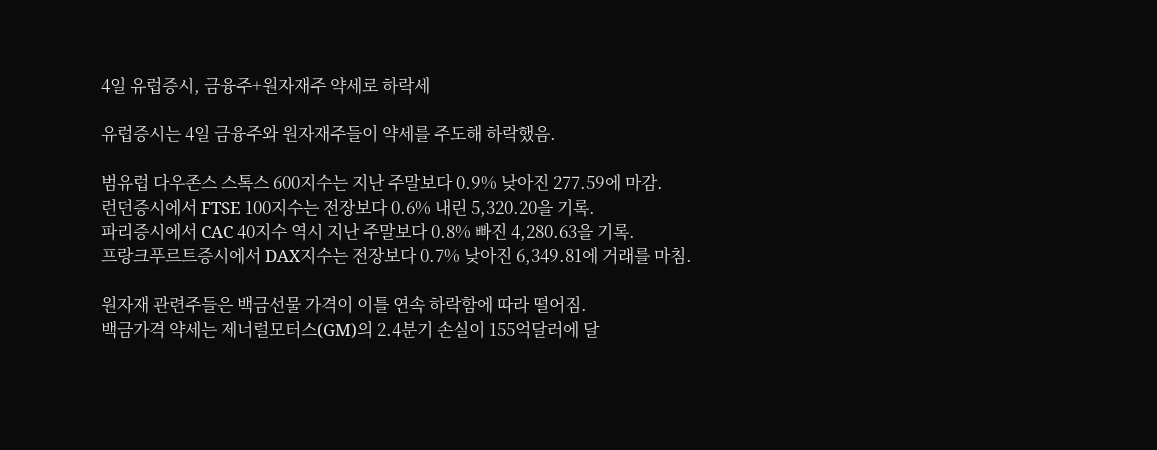4일 유럽증시, 금융주+원자재주 약세로 하락세

유럽증시는 4일 금융주와 원자재주들이 약세를 주도해 하락했음.

범유럽 다우존스 스톡스 600지수는 지난 주말보다 0.9% 낮아진 277.59에 마감.
런던증시에서 FTSE 100지수는 전장보다 0.6% 내린 5,320.20을 기록.
파리증시에서 CAC 40지수 역시 지난 주말보다 0.8% 빠진 4,280.63을 기록.
프랑크푸르트증시에서 DAX지수는 전장보다 0.7% 낮아진 6,349.81에 거래를 마침.

원자재 관련주들은 백금선물 가격이 이틀 연속 하락함에 따라 떨어짐.
백금가격 약세는 제너럴모터스(GM)의 2.4분기 손실이 155억달러에 달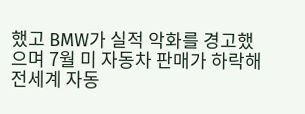했고 BMW가 실적 악화를 경고했으며 7월 미 자동차 판매가 하락해 전세계 자동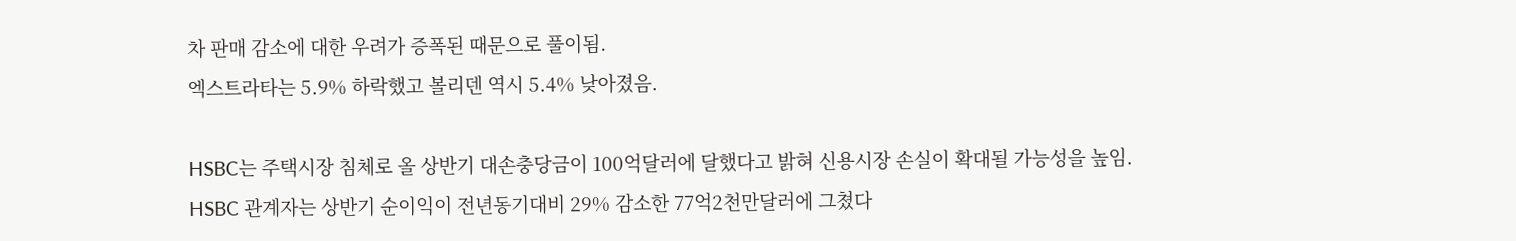차 판매 감소에 대한 우려가 증폭된 때문으로 풀이됨.
엑스트라타는 5.9% 하락했고 볼리덴 역시 5.4% 낮아졌음.

HSBC는 주택시장 침체로 올 상반기 대손충당금이 100억달러에 달했다고 밝혀 신용시장 손실이 확대될 가능성을 높임.
HSBC 관계자는 상반기 순이익이 전년동기대비 29% 감소한 77억2천만달러에 그쳤다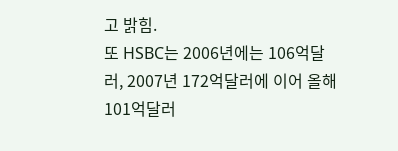고 밝힘.
또 HSBC는 2006년에는 106억달러, 2007년 172억달러에 이어 올해 101억달러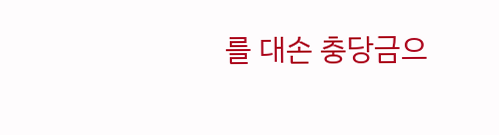를 대손 충당금으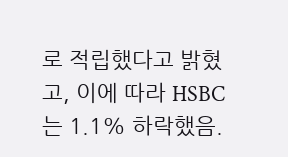로 적립했다고 밝혔고, 이에 따라 HSBC는 1.1% 하락했음.